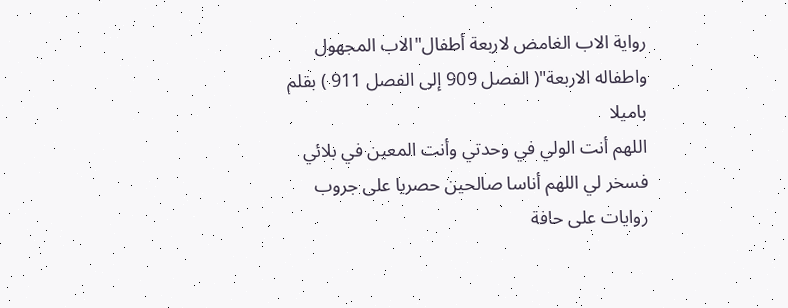رواية الاب الغامض لاربعة أطفال"الاب المجهول واطفاله الاربعة"( الفصل 909 إلى الفصل 911 ) بقلم باميلا
اللهم أنت الولي في وحدتي وأنت المعين في بلائي فسخر لي اللهم أناسا صالحين حصريا على جروب روايات على حافة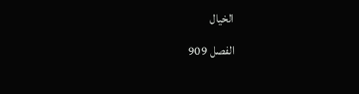الخيال
الفصل 909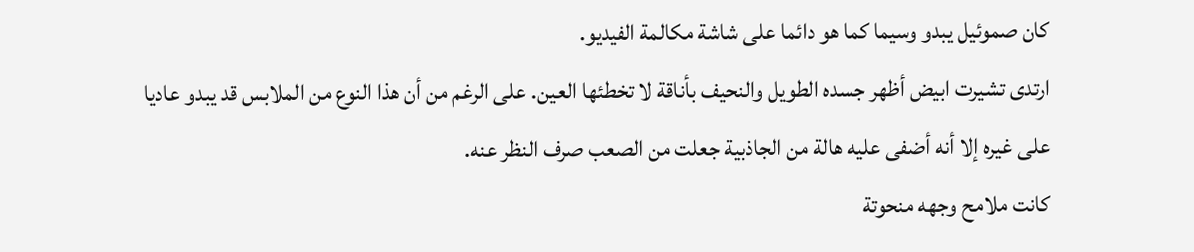كان صموئيل يبدو وسيما كما هو دائما على شاشة مكالمة الفيديو.
ارتدى تشيرت ابيض أظهر جسده الطويل والنحيف بأناقة لا تخطئها العين. على الرغم من أن هذا النوع من الملابس قد يبدو عاديا على غيره إلا أنه أضفى عليه هالة من الجاذبية جعلت من الصعب صرف النظر عنه.
كانت ملامح وجهه منحوتة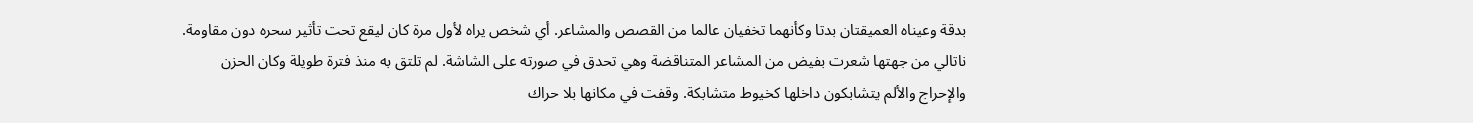بدقة وعيناه العميقتان بدتا وكأنهما تخفيان عالما من القصص والمشاعر. أي شخص يراه لأول مرة كان ليقع تحت تأثير سحره دون مقاومة.
ناتالي من جهتها شعرت بفيض من المشاعر المتناقضة وهي تحدق في صورته على الشاشة. لم تلتق به منذ فترة طويلة وكان الحزن والإحراج والألم يتشابكون داخلها كخيوط متشابكة. وقفت في مكانها بلا حراك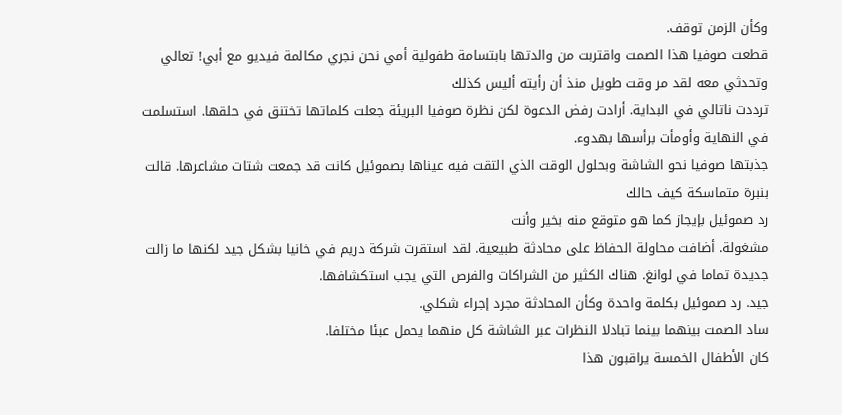وكأن الزمن توقف.
قطعت صوفيا هذا الصمت واقتربت من والدتها بابتسامة طفولية أمي نحن نجري مكالمة فيديو مع أبي! تعالي وتحدثي معه لقد مر وقت طويل منذ أن رأيته أليس كذلك
ترددت ناتالي في البداية. أرادت رفض الدعوة لكن نظرة صوفيا البريئة جعلت كلماتها تختنق في حلقها. استسلمت في النهاية وأومأت برأسها بهدوء.
جذبتها صوفيا نحو الشاشة وبحلول الوقت الذي التقت فيه عيناها بصموئيل كانت قد جمعت شتات مشاعرها. قالت بنبرة متماسكة كيف حالك
رد صموئيل بإيجاز كما هو متوقع منه بخير وأنت
مشغولة. أضافت محاولة الحفاظ على محادثة طبيعية. لقد استقرت شركة دريم في خانيا بشكل جيد لكنها ما زالت جديدة تماما في لوانغ. هناك الكثير من الشراكات والفرص التي يجب استكشافها.
جيد. رد صموئيل بكلمة واحدة وكأن المحادثة مجرد إجراء شكلي.
ساد الصمت بينهما بينما تبادلا النظرات عبر الشاشة كل منهما يحمل عبئا مختلفا.
كان الأطفال الخمسة يراقبون هذا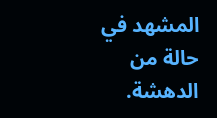المشهد في حالة من الدهشة.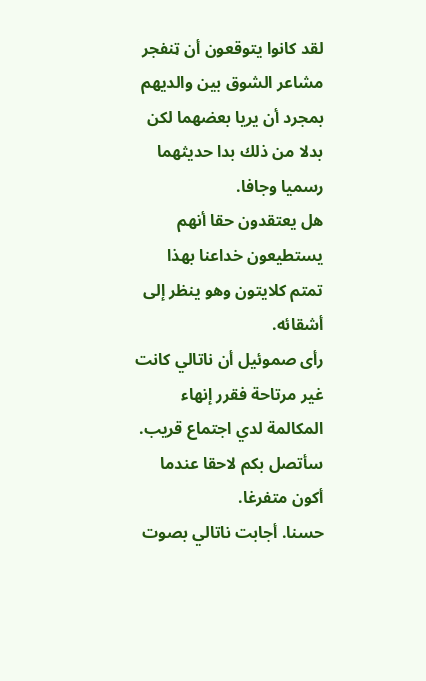لقد كانوا يتوقعون أن ټنفجر مشاعر الشوق بين والديهم بمجرد أن يريا بعضهما لكن بدلا من ذلك بدا حديثهما رسميا وجافا.
هل يعتقدون حقا أنهم يستطيعون خداعنا بهذا تمتم كلايتون وهو ينظر إلى أشقائه.
رأى صموئيل أن ناتالي كانت غير مرتاحة فقرر إنهاء المكالمة لدي اجتماع قريب. سأتصل بكم لاحقا عندما أكون متفرغا.
حسنا. أجابت ناتالي بصوت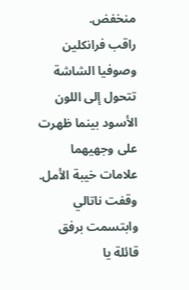منخفض.
راقب فرانكلين وصوفيا الشاشة تتحول إلى اللون الأسود بينما ظهرت على وجهيهما علامات خيبة الأمل.
وقفت ناتالي وابتسمت برفق قائلة يا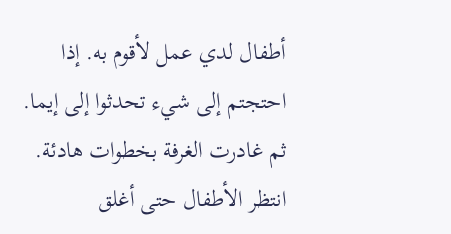أطفال لدي عمل لأقوم به. إذا احتجتم إلى شيء تحدثوا إلى إيما. ثم غادرت الغرفة بخطوات هادئة.
انتظر الأطفال حتى أغلق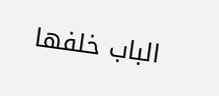الباب خلفها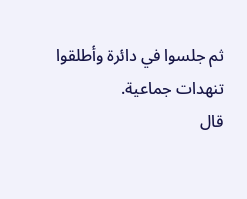ثم جلسوا في دائرة وأطلقوا تنهدات جماعية.
قال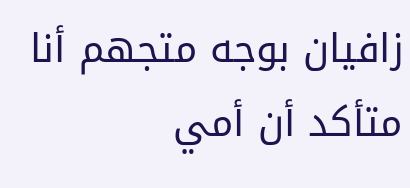زافيان بوجه متجهم أنا متأكد أن أمي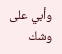وأبي على وشك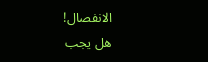الانفصال!
هل يجب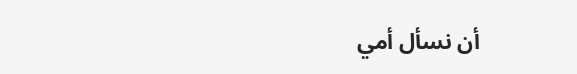أن نسأل أمي